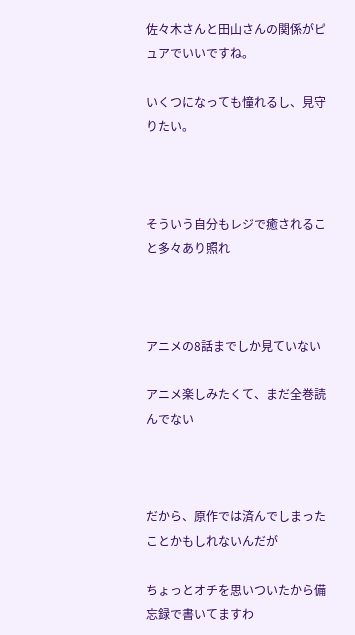佐々木さんと田山さんの関係がピュアでいいですね。

いくつになっても憧れるし、見守りたい。



そういう自分もレジで癒されること多々あり照れ



アニメの8話までしか見ていない

アニメ楽しみたくて、まだ全巻読んでない



だから、原作では済んでしまったことかもしれないんだが

ちょっとオチを思いついたから備忘録で書いてますわ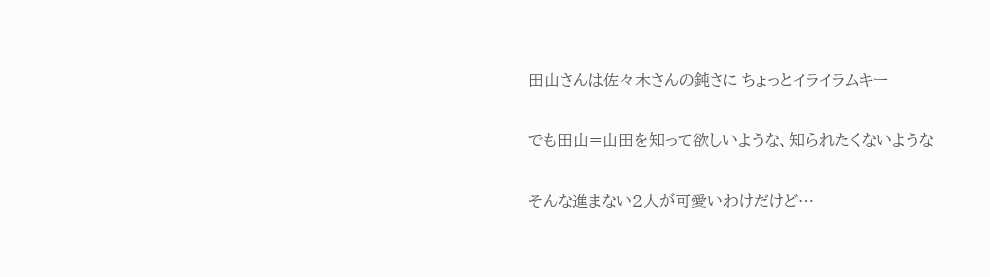田山さんは佐々木さんの鈍さに ちょっとイライラムキー

でも田山=山田を知って欲しいような、知られたくないような

そんな進まない2人が可愛いわけだけど…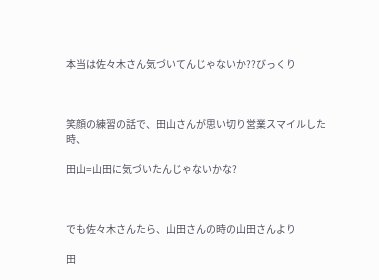本当は佐々木さん気づいてんじゃないか??びっくり



笑顔の練習の話で、田山さんが思い切り営業スマイルした時、

田山=山田に気づいたんじゃないかな?



でも佐々木さんたら、山田さんの時の山田さんより

田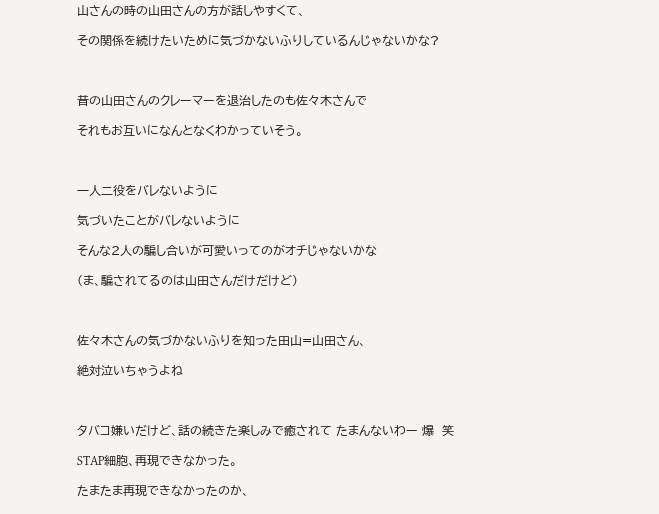山さんの時の山田さんの方が話しやすくて、

その関係を続けたいために気づかないふりしているんじゃないかな?



昔の山田さんのクレーマーを退治したのも佐々木さんで

それもお互いになんとなくわかっていそう。



一人二役をバレないように

気づいたことがバレないように

そんな2人の騙し合いが可愛いってのがオチじゃないかな

(ま、騙されてるのは山田さんだけだけど)



佐々木さんの気づかないふりを知った田山=山田さん、

絶対泣いちゃうよね



タバコ嫌いだけど、話の続きた楽しみで癒されて たまんないわー 爆  笑

STAP細胞、再現できなかった。

たまたま再現できなかったのか、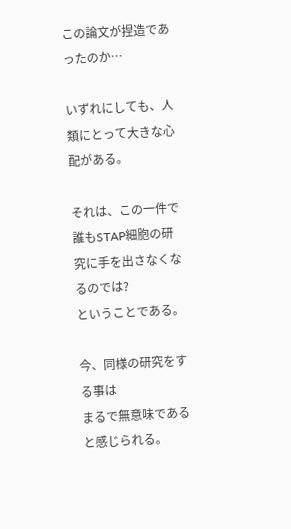この論文が捏造であったのか…

いずれにしても、人類にとって大きな心配がある。

それは、この一件で
誰もSTAP細胞の研究に手を出さなくなるのでは?
ということである。

今、同様の研究をする事は
まるで無意味であると感じられる。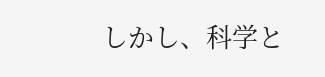しかし、科学と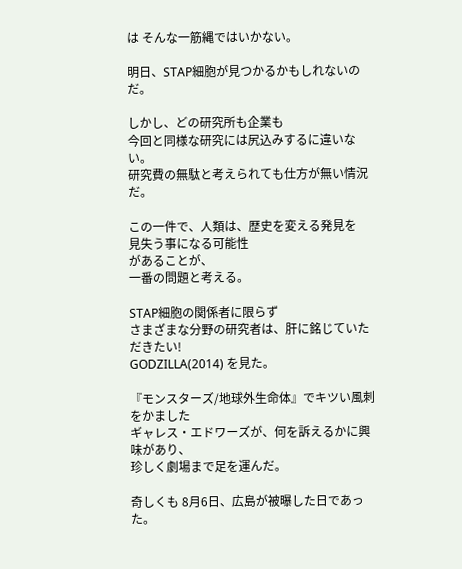は そんな一筋縄ではいかない。

明日、STAP細胞が見つかるかもしれないのだ。

しかし、どの研究所も企業も
今回と同様な研究には尻込みするに違いない。
研究費の無駄と考えられても仕方が無い情況だ。

この一件で、人類は、歴史を変える発見を
見失う事になる可能性
があることが、
一番の問題と考える。

STAP細胞の関係者に限らず
さまざまな分野の研究者は、肝に銘じていただきたい!
GODZILLA(2014) を見た。

『モンスターズ/地球外生命体』でキツい風刺をかました
ギャレス・エドワーズが、何を訴えるかに興味があり、
珍しく劇場まで足を運んだ。

奇しくも 8月6日、広島が被曝した日であった。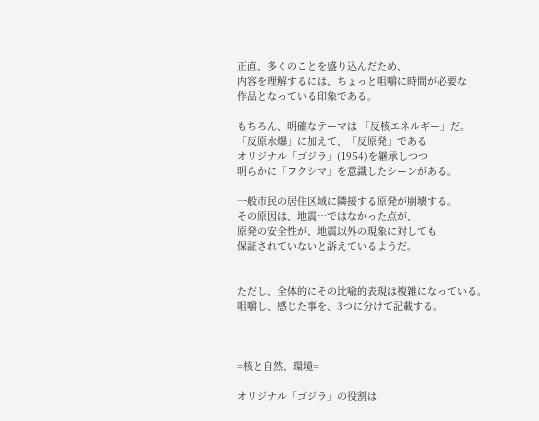正直、多くのことを盛り込んだため、
内容を理解するには、ちょっと咀嚼に時間が必要な
作品となっている印象である。

もちろん、明確なテーマは 「反核エネルギー」だ。
「反原水爆」に加えて、「反原発」である
オリジナル「ゴジラ」(1954)を継承しつつ
明らかに「フクシマ」を意識したシーンがある。

一般市民の居住区域に隣接する原発が崩壊する。
その原因は、地震…ではなかった点が、
原発の安全性が、地震以外の現象に対しても
保証されていないと訴えているようだ。


ただし、全体的にその比喩的表現は複雑になっている。
咀嚼し、感じた事を、3つに分けて記載する。



=核と自然、環境=

オリジナル「ゴジラ」の役割は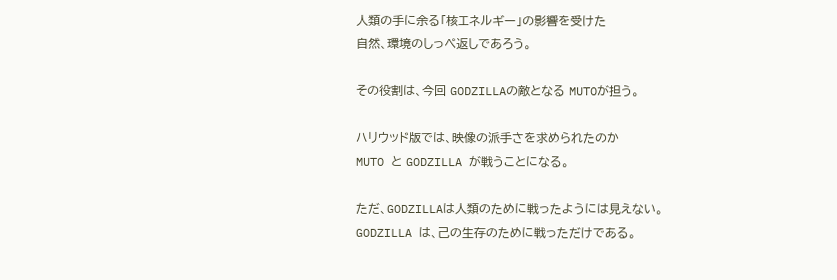人類の手に余る「核エネルギー」の影響を受けた
自然、環境のしっぺ返しであろう。

その役割は、今回 GODZILLAの敵となる MUTOが担う。

ハリウッド版では、映像の派手さを求められたのか
MUTO と GODZILLA が戦うことになる。

ただ、GODZILLAは人類のために戦ったようには見えない。
GODZILLA は、己の生存のために戦っただけである。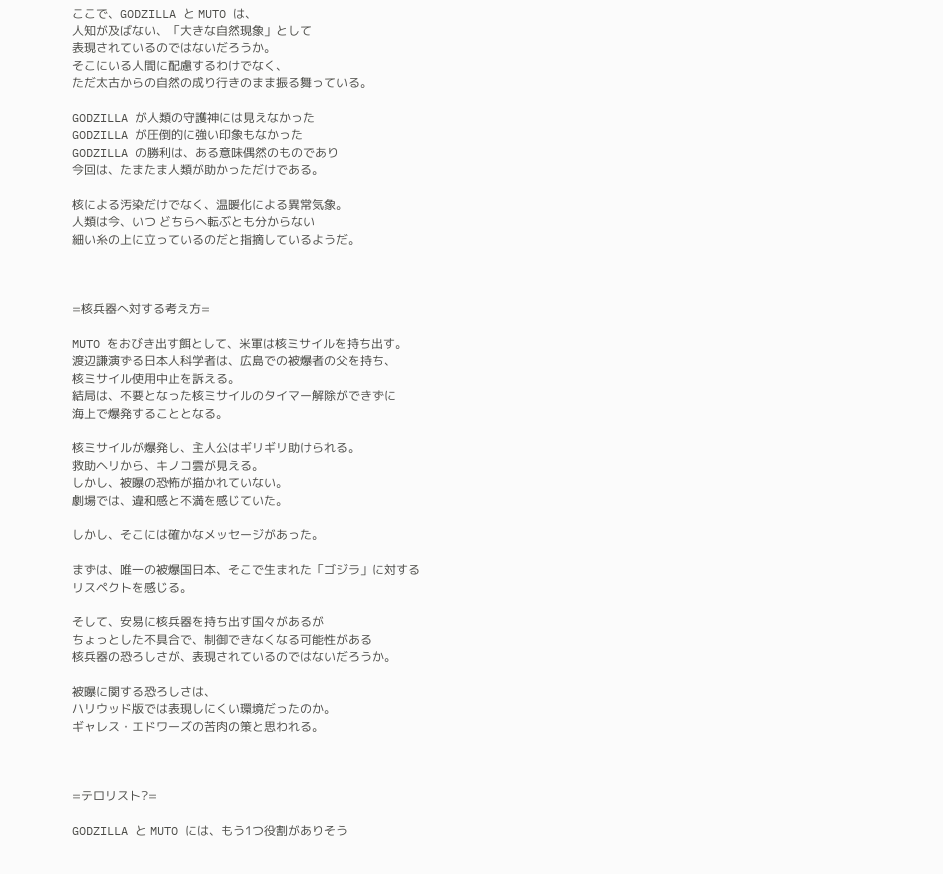ここで、GODZILLA と MUTO は、
人知が及ばない、「大きな自然現象」として
表現されているのではないだろうか。
そこにいる人間に配慮するわけでなく、
ただ太古からの自然の成り行きのまま振る舞っている。

GODZILLA が人類の守護神には見えなかった
GODZILLA が圧倒的に強い印象もなかった
GODZILLA の勝利は、ある意味偶然のものであり
今回は、たまたま人類が助かっただけである。

核による汚染だけでなく、温暖化による異常気象。
人類は今、いつ どちらへ転ぶとも分からない
細い糸の上に立っているのだと指摘しているようだ。



=核兵器へ対する考え方=

MUTO をおびき出す餌として、米軍は核ミサイルを持ち出す。
渡辺謙演ずる日本人科学者は、広島での被爆者の父を持ち、
核ミサイル使用中止を訴える。
結局は、不要となった核ミサイルのタイマー解除ができずに
海上で爆発することとなる。

核ミサイルが爆発し、主人公はギリギリ助けられる。
救助ヘリから、キノコ雲が見える。
しかし、被曝の恐怖が描かれていない。
劇場では、違和感と不満を感じていた。

しかし、そこには確かなメッセージがあった。

まずは、唯一の被爆国日本、そこで生まれた「ゴジラ」に対する
リスペクトを感じる。

そして、安易に核兵器を持ち出す国々があるが
ちょっとした不具合で、制御できなくなる可能性がある
核兵器の恐ろしさが、表現されているのではないだろうか。

被曝に関する恐ろしさは、
ハリウッド版では表現しにくい環境だったのか。
ギャレス・エドワーズの苦肉の策と思われる。



=テロリスト?=

GODZILLA と MUTO には、もう1つ役割がありそう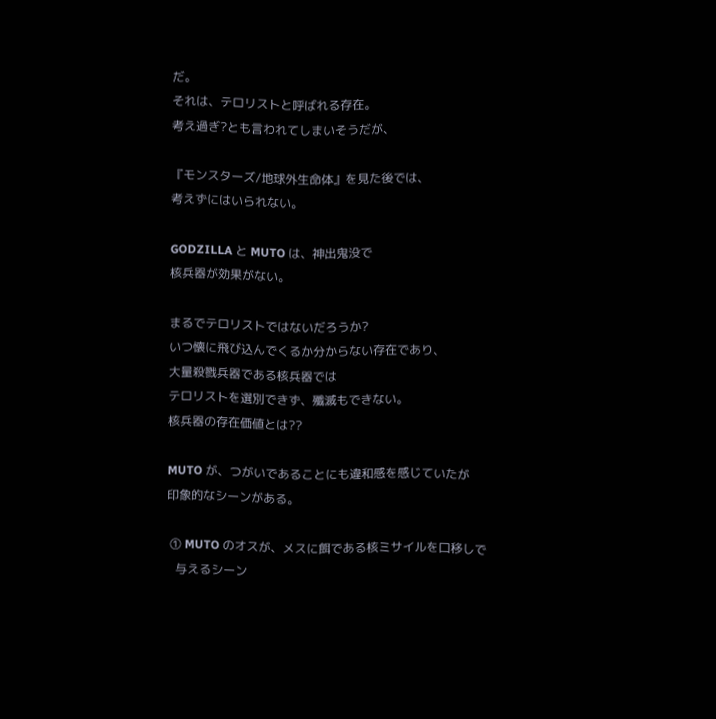だ。
それは、テロリストと呼ばれる存在。
考え過ぎ?とも言われてしまいそうだが、

『モンスターズ/地球外生命体』を見た後では、
考えずにはいられない。

GODZILLA と MUTO は、神出鬼没で
核兵器が効果がない。

まるでテロリストではないだろうか?
いつ懐に飛び込んでくるか分からない存在であり、
大量殺戮兵器である核兵器では
テロリストを選別できず、殲滅もできない。
核兵器の存在価値とは??

MUTO が、つがいであることにも違和感を感じていたが
印象的なシーンがある。

 ① MUTO のオスが、メスに餌である核ミサイルを口移しで
   与えるシーン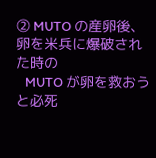② MUTO の産卵後、卵を米兵に爆破された時の
   MUTO が卵を救おうと必死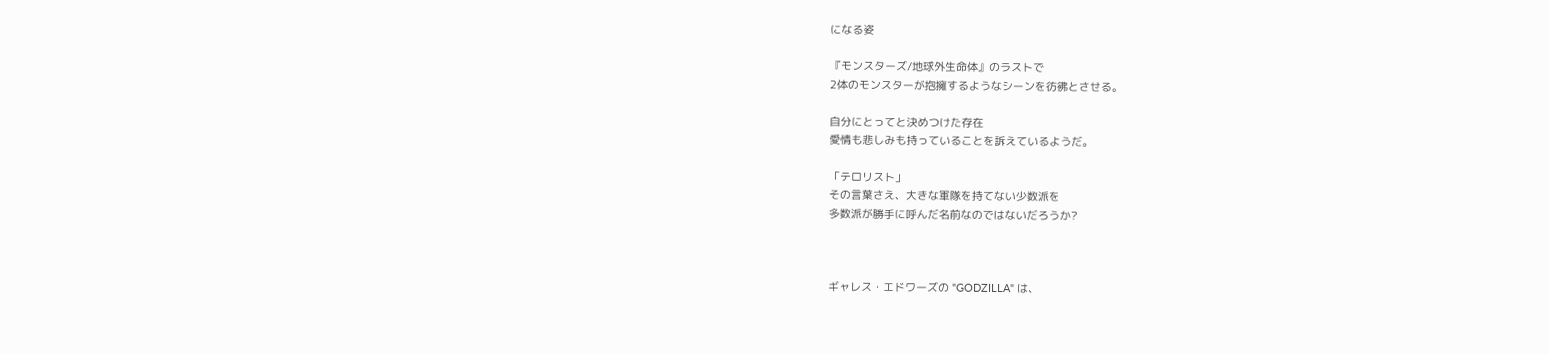になる姿

『モンスターズ/地球外生命体』のラストで
2体のモンスターが抱擁するようなシーンを彷彿とさせる。

自分にとってと決めつけた存在
愛情も悲しみも持っていることを訴えているようだ。

「テロリスト」
その言葉さえ、大きな軍隊を持てない少数派を
多数派が勝手に呼んだ名前なのではないだろうか?



ギャレス・エドワーズの "GODZILLA" は、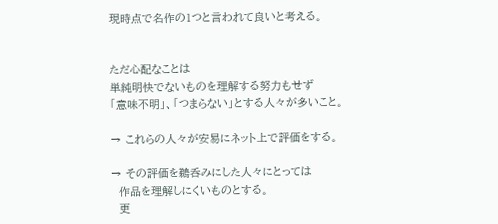現時点で名作の1つと言われて良いと考える。


ただ心配なことは
単純明快でないものを理解する努力もせず
「意味不明」、「つまらない」とする人々が多いこと。

→ これらの人々が安易にネット上で評価をする。

→ その評価を鵜呑みにした人々にとっては
  作品を理解しにくいものとする。
  更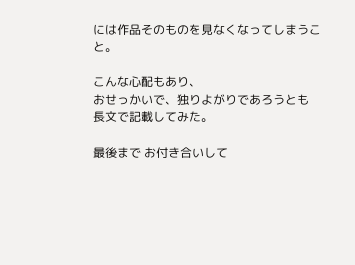には作品そのものを見なくなってしまうこと。

こんな心配もあり、
おせっかいで、独りよがりであろうとも
長文で記載してみた。

最後まで お付き合いして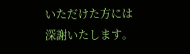いただけた方には
深謝いたします。